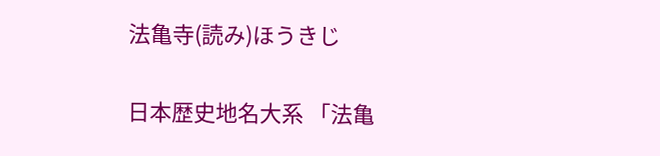法亀寺(読み)ほうきじ

日本歴史地名大系 「法亀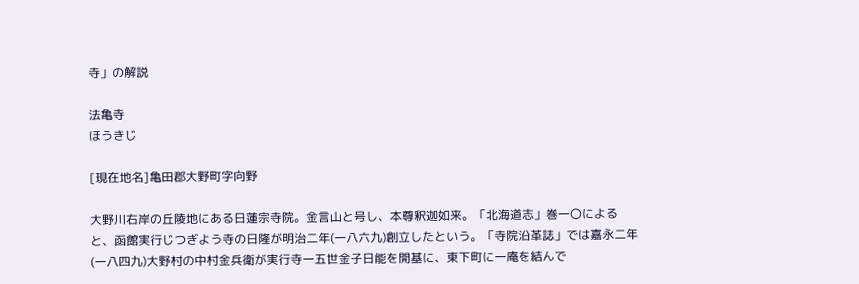寺」の解説

法亀寺
ほうきじ

[現在地名]亀田郡大野町字向野

大野川右岸の丘陵地にある日蓮宗寺院。金言山と号し、本尊釈迦如来。「北海道志」巻一〇によると、函館実行じつぎよう寺の日隆が明治二年(一八六九)創立したという。「寺院沿革誌」では嘉永二年(一八四九)大野村の中村金兵衛が実行寺一五世金子日能を開基に、東下町に一庵を結んで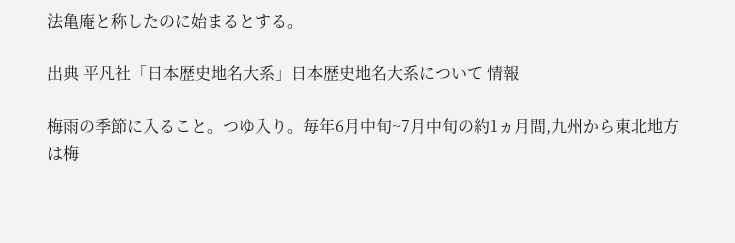法亀庵と称したのに始まるとする。

出典 平凡社「日本歴史地名大系」日本歴史地名大系について 情報

梅雨の季節に入ること。つゆ入り。毎年6月中旬~7月中旬の約1ヵ月間,九州から東北地方は梅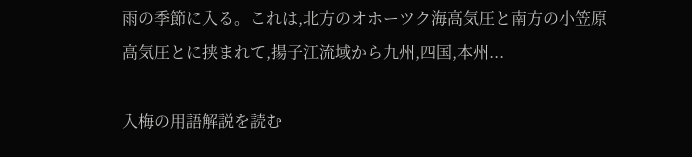雨の季節に入る。これは,北方のオホーツク海高気圧と南方の小笠原高気圧とに挟まれて,揚子江流域から九州,四国,本州...

入梅の用語解説を読む